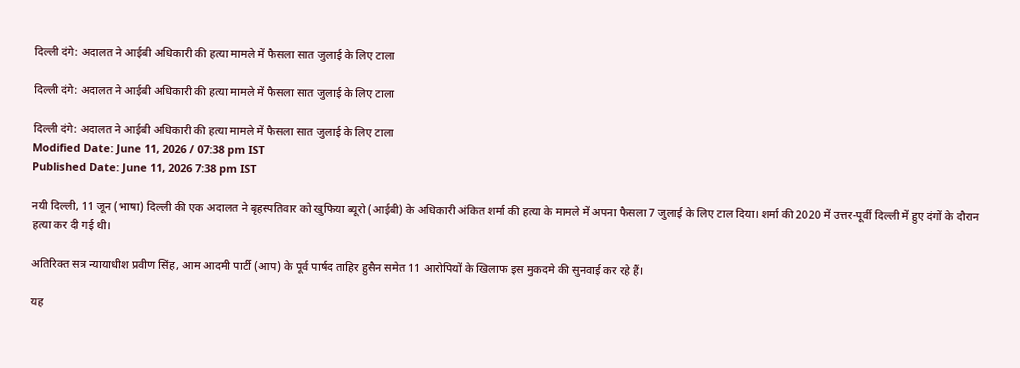दिल्ली दंगे: अदालत ने आईबी अधिकारी की हत्या मामले में फैसला सात जुलाई के लिए टाला

दिल्ली दंगे: अदालत ने आईबी अधिकारी की हत्या मामले में फैसला सात जुलाई के लिए टाला

दिल्ली दंगे: अदालत ने आईबी अधिकारी की हत्या मामले में फैसला सात जुलाई के लिए टाला
Modified Date: June 11, 2026 / 07:38 pm IST
Published Date: June 11, 2026 7:38 pm IST

नयी दिल्ली, 11 जून (भाषा) दिल्ली की एक अदालत ने बृहस्पतिवार को खुफिया ब्यूरो (आईबी) के अधिकारी अंकित शर्मा की हत्या के मामले में अपना फैसला 7 जुलाई के लिए टाल दिया। शर्मा की 2020 में उत्तर-पूर्वी दिल्ली में हुए दंगों के दौरान हत्या कर दी गई थी।

अतिरिक्त सत्र न्यायाधीश प्रवीण सिंह, आम आदमी पार्टी (आप) के पूर्व पार्षद ताहिर हुसैन समेत 11 आरोपियों के खिलाफ इस मुकदमे की सुनवाई कर रहे हैं।

यह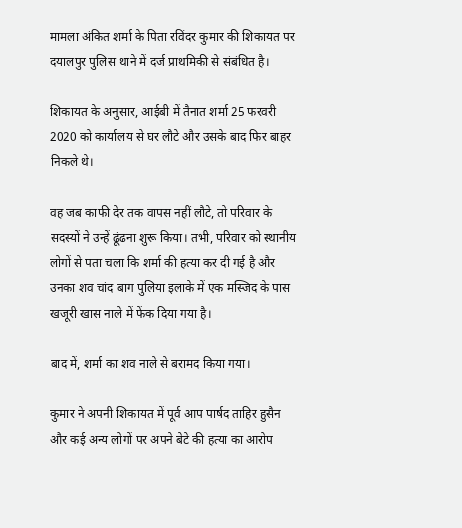मामला अंकित शर्मा के पिता रविंदर कुमार की शिकायत पर दयालपुर पुलिस थाने में दर्ज प्राथमिकी से संबंधित है।

शिकायत के अनुसार, आईबी में तैनात शर्मा 25 फरवरी 2020 को कार्यालय से घर लौटे और उसके बाद फिर बाहर निकले थे।

वह जब काफी देर तक वापस नहीं लौटे, तो परिवार के सदस्यों ने उन्हें ढूंढना शुरू किया। तभी, परिवार को स्थानीय लोगों से पता चला कि शर्मा की हत्या कर दी गई है और उनका शव चांद बाग पुलिया इलाके में एक मस्जिद के पास खजूरी खास नाले में फेंक दिया गया है।

बाद में, शर्मा का शव नाले से बरामद किया गया।

कुमार ने अपनी शिकायत में पूर्व आप पार्षद ताहिर हुसैन और कई अन्य लोगों पर अपने बेटे की हत्या का आरोप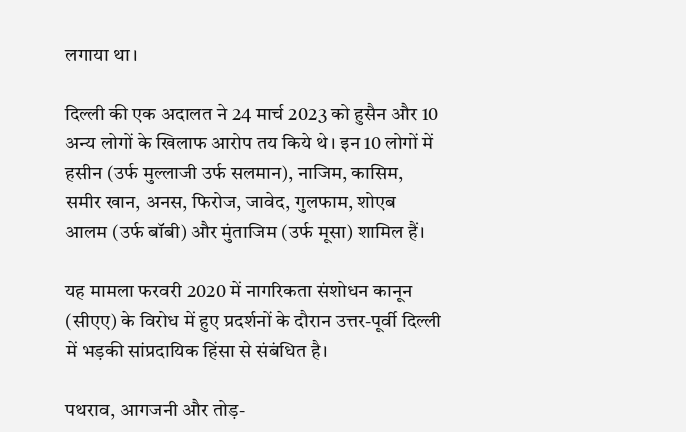लगाया था।

दिल्ली की एक अदालत ने 24 मार्च 2023 को हुसैन और 10 अन्य लोगों के खिलाफ आरोप तय किये थे। इन 10 लोगों में हसीन (उर्फ मुल्लाजी उर्फ सलमान), नाजिम, कासिम, समीर खान, अनस, फिरोज, जावेद, गुलफाम, शोएब आलम (उर्फ बॉबी) और मुंताजिम (उर्फ मूसा) शामिल हैं।

यह मामला फरवरी 2020 में नागरिकता संशोधन कानून (सीएए) के विरोध में हुए प्रदर्शनों के दौरान उत्तर-पूर्वी दिल्ली में भड़की सांप्रदायिक हिंसा से संबंधित है।

पथराव, आगजनी और तोड़-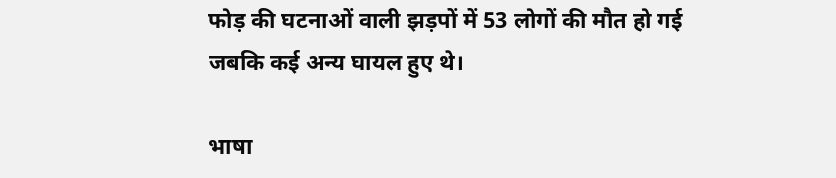फोड़ की घटनाओं वाली झड़पों में 53 लोगों की मौत हो गई जबकि कई अन्य घायल हुए थे।

भाषा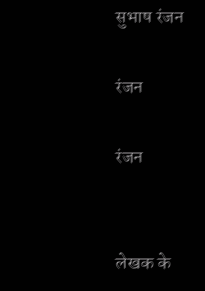सुभाष रंजन

रंजन

रंजन


लेखक के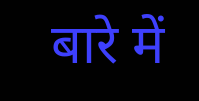बारे में